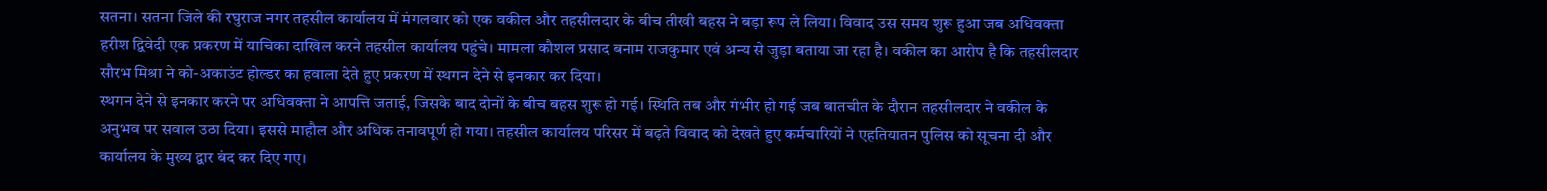सतना। सतना जिले की रघुराज नगर तहसील कार्यालय में मंगलवार को एक वकील और तहसीलदार के बीच तीखी बहस ने बड़ा रूप ले लिया। विवाद उस समय शुरू हुआ जब अधिवक्ता हरीश द्विवेदी एक प्रकरण में याचिका दाखिल करने तहसील कार्यालय पहुंचे। मामला कौशल प्रसाद बनाम राजकुमार एवं अन्य से जुड़ा बताया जा रहा है। वकील का आरोप है कि तहसीलदार सौरभ मिश्रा ने को-अकाउंट होल्डर का हवाला देते हुए प्रकरण में स्थगन देने से इनकार कर दिया।
स्थगन देने से इनकार करने पर अधिवक्ता ने आपत्ति जताई, जिसके बाद दोनों के बीच बहस शुरू हो गई। स्थिति तब और गंभीर हो गई जब बातचीत के दौरान तहसीलदार ने वकील के अनुभव पर सवाल उठा दिया। इससे माहौल और अधिक तनावपूर्ण हो गया। तहसील कार्यालय परिसर में बढ़ते विवाद को देखते हुए कर्मचारियों ने एहतियातन पुलिस को सूचना दी और कार्यालय के मुख्य द्वार बंद कर दिए गए।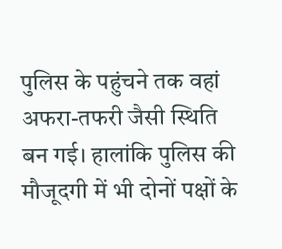पुलिस के पहुंचने तक वहां अफरा-तफरी जैसी स्थिति बन गई। हालांकि पुलिस की मौजूदगी में भी दोनों पक्षों के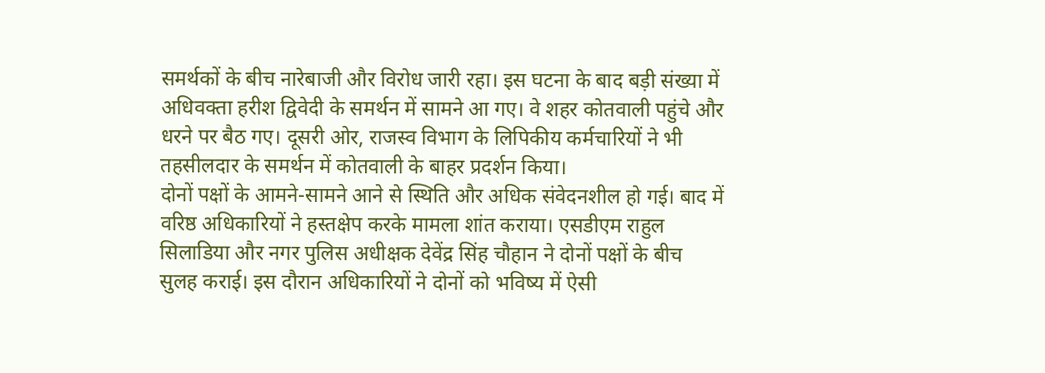समर्थकों के बीच नारेबाजी और विरोध जारी रहा। इस घटना के बाद बड़ी संख्या में अधिवक्ता हरीश द्विवेदी के समर्थन में सामने आ गए। वे शहर कोतवाली पहुंचे और धरने पर बैठ गए। दूसरी ओर, राजस्व विभाग के लिपिकीय कर्मचारियों ने भी तहसीलदार के समर्थन में कोतवाली के बाहर प्रदर्शन किया।
दोनों पक्षों के आमने-सामने आने से स्थिति और अधिक संवेदनशील हो गई। बाद में वरिष्ठ अधिकारियों ने हस्तक्षेप करके मामला शांत कराया। एसडीएम राहुल सिलाडिया और नगर पुलिस अधीक्षक देवेंद्र सिंह चौहान ने दोनों पक्षों के बीच सुलह कराई। इस दौरान अधिकारियों ने दोनों को भविष्य में ऐसी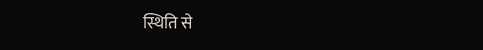स्थिति से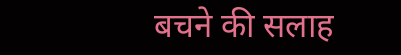बचने की सलाह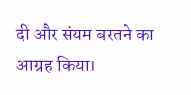दी और संयम बरतने का आग्रह किया।